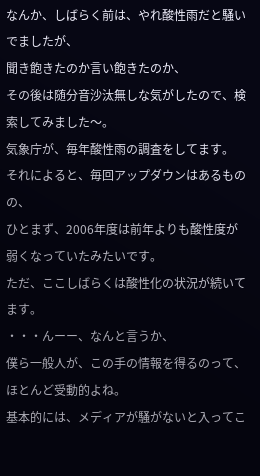なんか、しばらく前は、やれ酸性雨だと騒いでましたが、
聞き飽きたのか言い飽きたのか、
その後は随分音沙汰無しな気がしたので、検索してみました〜。
気象庁が、毎年酸性雨の調査をしてます。
それによると、毎回アップダウンはあるものの、
ひとまず、2006年度は前年よりも酸性度が弱くなっていたみたいです。
ただ、ここしばらくは酸性化の状況が続いてます。
・・・んーー、なんと言うか、
僕ら一般人が、この手の情報を得るのって、ほとんど受動的よね。
基本的には、メディアが騒がないと入ってこ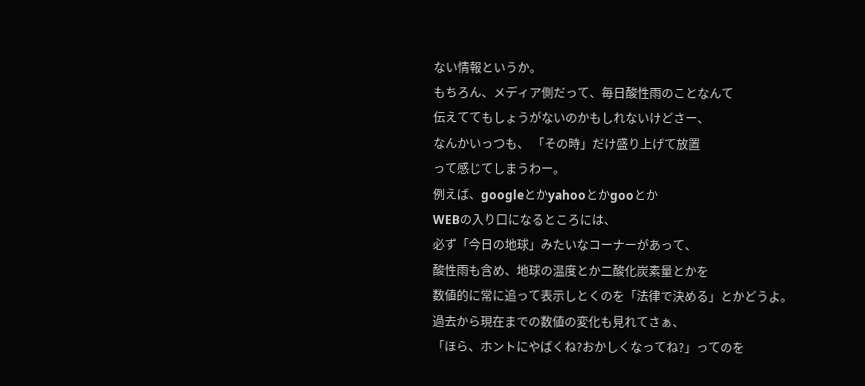ない情報というか。
もちろん、メディア側だって、毎日酸性雨のことなんて
伝えててもしょうがないのかもしれないけどさー、
なんかいっつも、 「その時」だけ盛り上げて放置
って感じてしまうわー。
例えば、googleとかyahooとかgooとか
WEBの入り口になるところには、
必ず「今日の地球」みたいなコーナーがあって、
酸性雨も含め、地球の温度とか二酸化炭素量とかを
数値的に常に追って表示しとくのを「法律で決める」とかどうよ。
過去から現在までの数値の変化も見れてさぁ、
「ほら、ホントにやばくね?おかしくなってね?」ってのを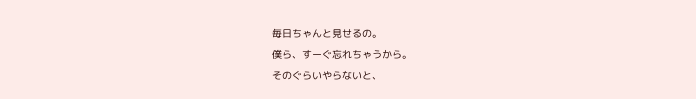毎日ちゃんと見せるの。
僕ら、すーぐ忘れちゃうから。
そのぐらいやらないと、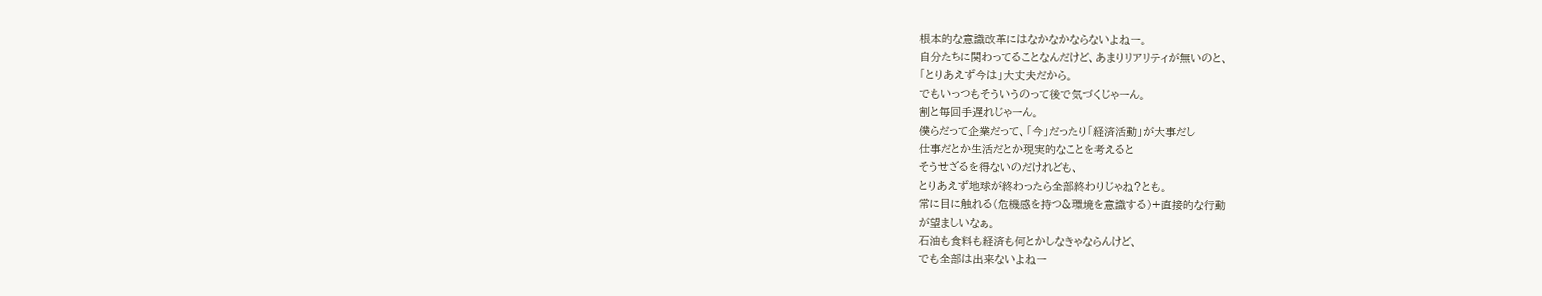根本的な意識改革にはなかなかならないよねー。
自分たちに関わってることなんだけど、あまりリアリティが無いのと、
「とりあえず今は」大丈夫だから。
でもいっつもそういうのって後で気づくじゃーん。
割と毎回手遅れじゃーん。
僕らだって企業だって、「今」だったり「経済活動」が大事だし
仕事だとか生活だとか現実的なことを考えると
そうせざるを得ないのだけれども、
とりあえず地球が終わったら全部終わりじゃね?とも。
常に目に触れる(危機感を持つ&環境を意識する)+直接的な行動
が望ましいなぁ。
石油も食料も経済も何とかしなきゃならんけど、
でも全部は出来ないよねー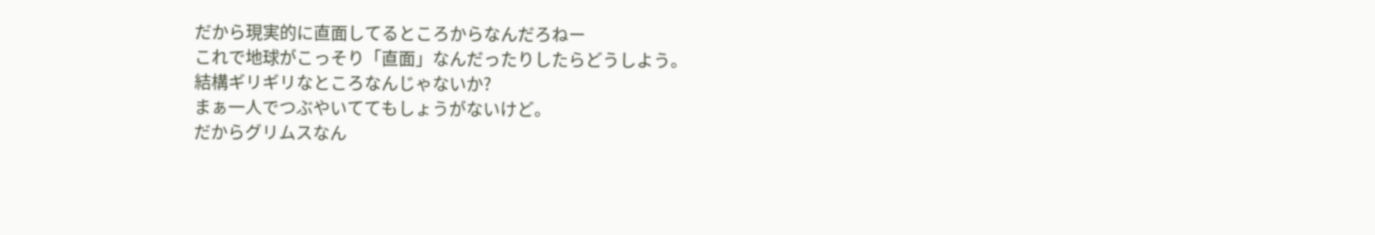だから現実的に直面してるところからなんだろねー
これで地球がこっそり「直面」なんだったりしたらどうしよう。
結構ギリギリなところなんじゃないか?
まぁ一人でつぶやいててもしょうがないけど。
だからグリムスなん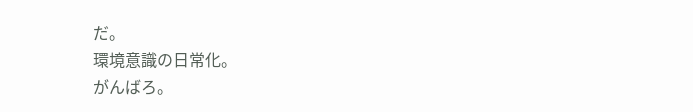だ。
環境意識の日常化。
がんばろ。